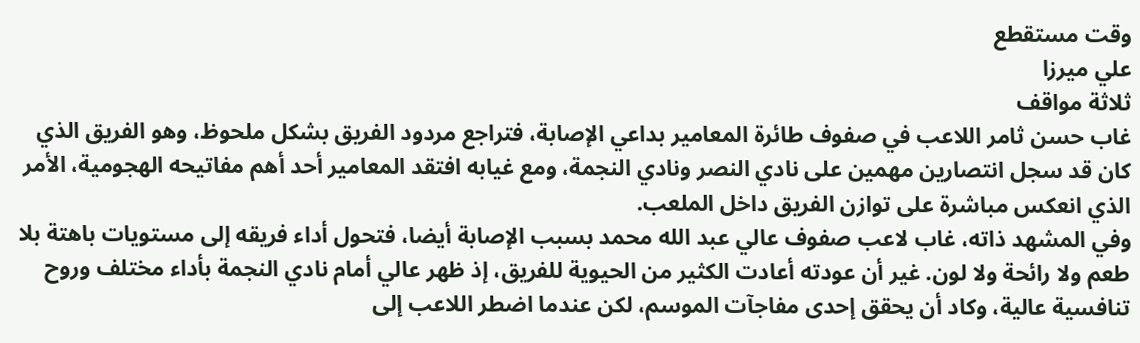وقت مستقطع
علي ميرزا
ثلاثة مواقف
غاب حسن ثامر اللاعب في صفوف طائرة المعامير بداعي الإصابة، فتراجع مردود الفريق بشكل ملحوظ، وهو الفريق الذي كان قد سجل انتصارين مهمين على نادي النصر ونادي النجمة، ومع غيابه افتقد المعامير أحد أهم مفاتيحه الهجومية، الأمر الذي انعكس مباشرة على توازن الفريق داخل الملعب.
وفي المشهد ذاته، غاب لاعب صفوف عالي عبد الله محمد بسبب الإصابة أيضا، فتحول أداء فريقه إلى مستويات باهتة بلا طعم ولا رائحة ولا لون. غير أن عودته أعادت الكثير من الحيوية للفريق، إذ ظهر عالي أمام نادي النجمة بأداء مختلف وروح تنافسية عالية، وكاد أن يحقق إحدى مفاجآت الموسم، لكن عندما اضطر اللاعب إلى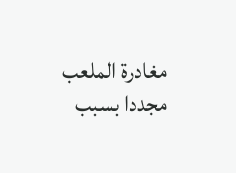مغادرة الملعب مجددا بسبب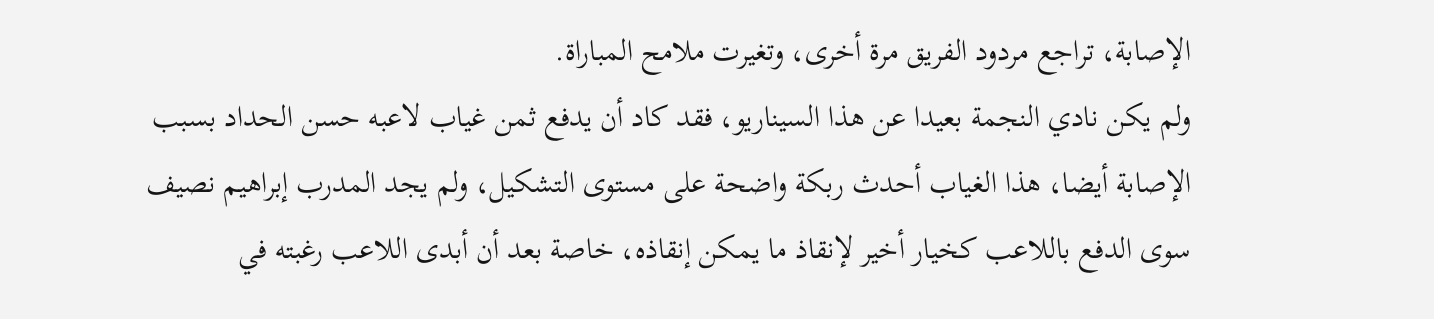الإصابة، تراجع مردود الفريق مرة أخرى، وتغيرت ملامح المباراة.
ولم يكن نادي النجمة بعيدا عن هذا السيناريو، فقد كاد أن يدفع ثمن غياب لاعبه حسن الحداد بسبب الإصابة أيضا، هذا الغياب أحدث ربكة واضحة على مستوى التشكيل، ولم يجد المدرب إبراهيم نصيف سوى الدفع باللاعب كخيار أخير لإنقاذ ما يمكن إنقاذه، خاصة بعد أن أبدى اللاعب رغبته في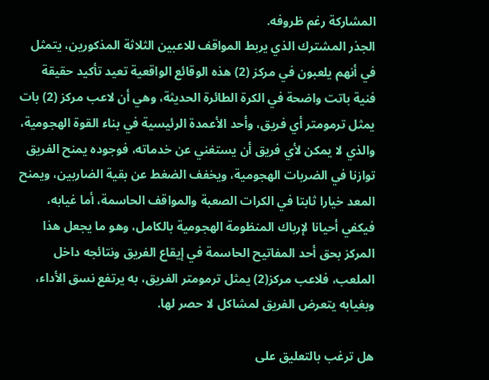المشاركة رغم ظروفه.
الجذر المشترك الذي يربط المواقف للاعبين الثلاثة المذكورين، يتمثل في أنهم يلعبون في مركز (2) هذه الوقائع الواقعية تعيد تأكيد حقيقة فنية باتت واضحة في الكرة الطائرة الحديثة، وهي أن لاعب مركز (2) بات يمثل ترمومتر أي فريق، وأحد الأعمدة الرئيسية في بناء القوة الهجومية، والذي لا يمكن لأي فريق أن يستغني عن خدماته، فوجوده يمنح الفريق توازنا في الضربات الهجومية، ويخفف الضغط عن بقية الضاربين، ويمنح المعد خيارا ثابتا في الكرات الصعبة والمواقف الحاسمة، أما غيابه، فيكفي أحيانا لإرباك المنظومة الهجومية بالكامل، وهو ما يجعل هذا المركز بحق أحد المفاتيح الحاسمة في إيقاع الفريق ونتائجه داخل الملعب، فلاعب مركز(2) يمثل ترمومتر الفريق، به يرتفع نسق الأداء، وبغيابه يتعرض الفريق لمشاكل لا حصر لها.

هل ترغب بالتعليق على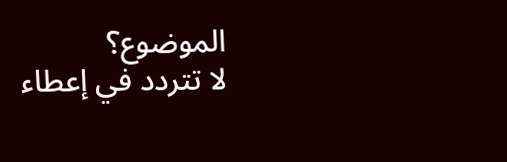الموضوع؟
لا تتردد في إعطاء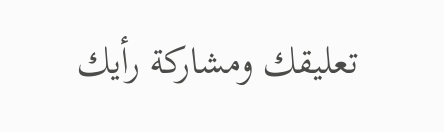تعليقك ومشاركة رأيك